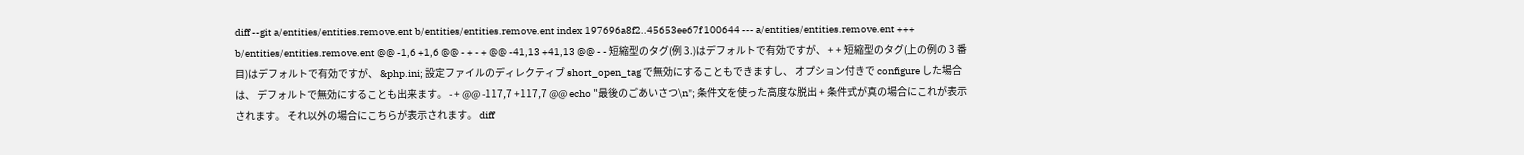diff --git a/entities/entities.remove.ent b/entities/entities.remove.ent index 197696a8f2..45653ee67f 100644 --- a/entities/entities.remove.ent +++ b/entities/entities.remove.ent @@ -1,6 +1,6 @@ - + - + @@ -41,13 +41,13 @@ - - 短縮型のタグ(例 3.)はデフォルトで有効ですが、 + + 短縮型のタグ(上の例の 3 番目)はデフォルトで有効ですが、 &php.ini; 設定ファイルのディレクティブ short_open_tag で無効にすることもできますし、 オプション付きで configure した場合は、 デフォルトで無効にすることも出来ます。 - + @@ -117,7 +117,7 @@ echo "最後のごあいさつ\n"; 条件文を使った高度な脱出 + 条件式が真の場合にこれが表示されます。 それ以外の場合にこちらが表示されます。 diff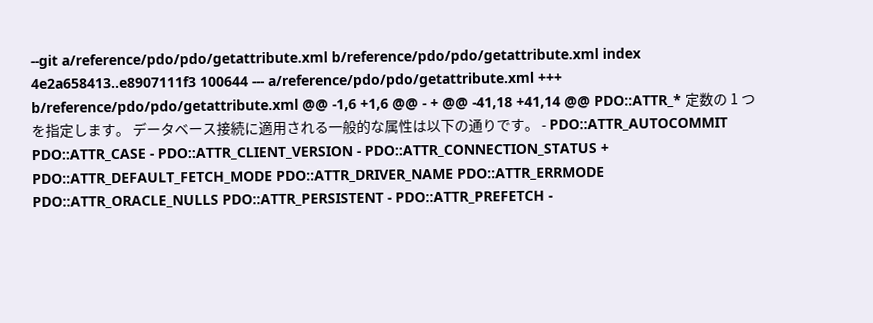--git a/reference/pdo/pdo/getattribute.xml b/reference/pdo/pdo/getattribute.xml index 4e2a658413..e8907111f3 100644 --- a/reference/pdo/pdo/getattribute.xml +++ b/reference/pdo/pdo/getattribute.xml @@ -1,6 +1,6 @@ - + @@ -41,18 +41,14 @@ PDO::ATTR_* 定数の 1 つを指定します。 データベース接続に適用される一般的な属性は以下の通りです。 - PDO::ATTR_AUTOCOMMIT PDO::ATTR_CASE - PDO::ATTR_CLIENT_VERSION - PDO::ATTR_CONNECTION_STATUS + PDO::ATTR_DEFAULT_FETCH_MODE PDO::ATTR_DRIVER_NAME PDO::ATTR_ERRMODE PDO::ATTR_ORACLE_NULLS PDO::ATTR_PERSISTENT - PDO::ATTR_PREFETCH -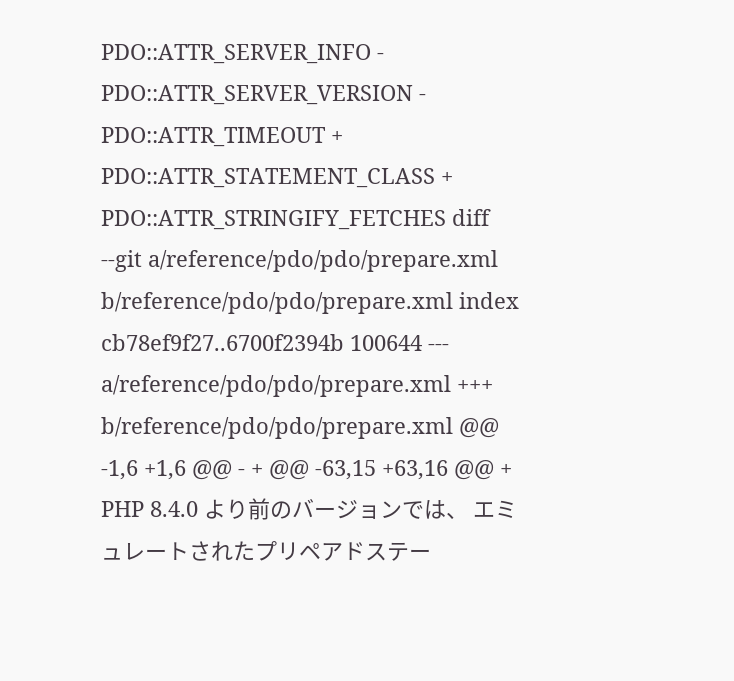PDO::ATTR_SERVER_INFO - PDO::ATTR_SERVER_VERSION - PDO::ATTR_TIMEOUT + PDO::ATTR_STATEMENT_CLASS + PDO::ATTR_STRINGIFY_FETCHES diff --git a/reference/pdo/pdo/prepare.xml b/reference/pdo/pdo/prepare.xml index cb78ef9f27..6700f2394b 100644 --- a/reference/pdo/pdo/prepare.xml +++ b/reference/pdo/pdo/prepare.xml @@ -1,6 +1,6 @@ - + @@ -63,15 +63,16 @@ + PHP 8.4.0 より前のバージョンでは、 エミュレートされたプリペアドステー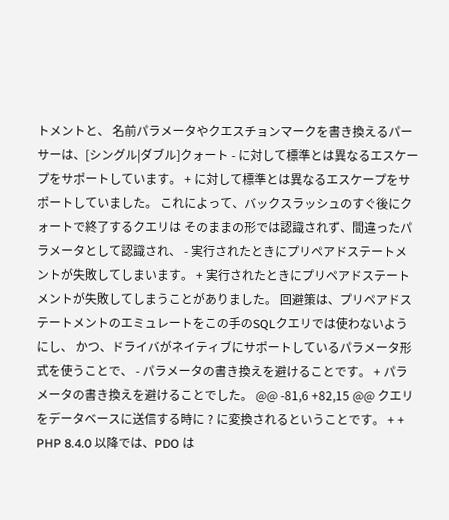トメントと、 名前パラメータやクエスチョンマークを書き換えるパーサーは、[シングル|ダブル]クォート - に対して標準とは異なるエスケープをサポートしています。 + に対して標準とは異なるエスケープをサポートしていました。 これによって、バックスラッシュのすぐ後にクォートで終了するクエリは そのままの形では認識されず、間違ったパラメータとして認識され、 - 実行されたときにプリペアドステートメントが失敗してしまいます。 + 実行されたときにプリペアドステートメントが失敗してしまうことがありました。 回避策は、プリペアドステートメントのエミュレートをこの手のSQLクエリでは使わないようにし、 かつ、ドライバがネイティブにサポートしているパラメータ形式を使うことで、 - パラメータの書き換えを避けることです。 + パラメータの書き換えを避けることでした。 @@ -81,6 +82,15 @@ クエリをデータベースに送信する時に ? に変換されるということです。 + + PHP 8.4.0 以降では、PDO は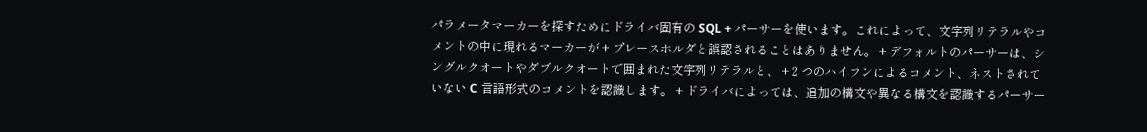パラメータマーカーを探すためにドライバ固有の SQL + パーサーを使います。これによって、文字列リテラルやコメントの中に現れるマーカーが + プレースホルダと誤認されることはありません。 + デフォルトのパーサーは、シングルクオートやダブルクオートで囲まれた文字列リテラルと、 + 2 つのハイフンによるコメント、ネストされていない C 言語形式のコメントを認識します。 + ドライバによっては、追加の構文や異なる構文を認識するパーサー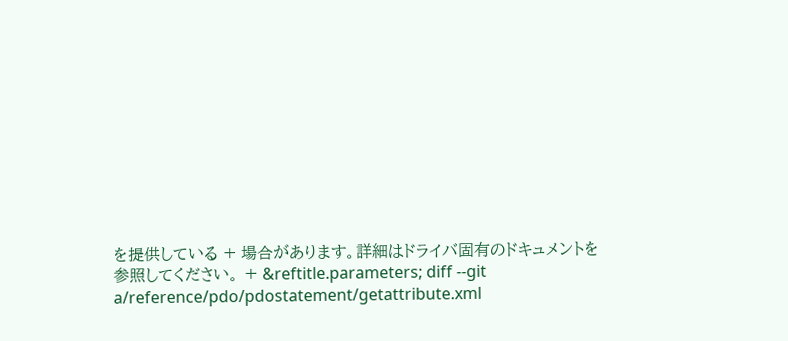を提供している + 場合があります。詳細はドライバ固有のドキュメントを参照してください。 + &reftitle.parameters; diff --git a/reference/pdo/pdostatement/getattribute.xml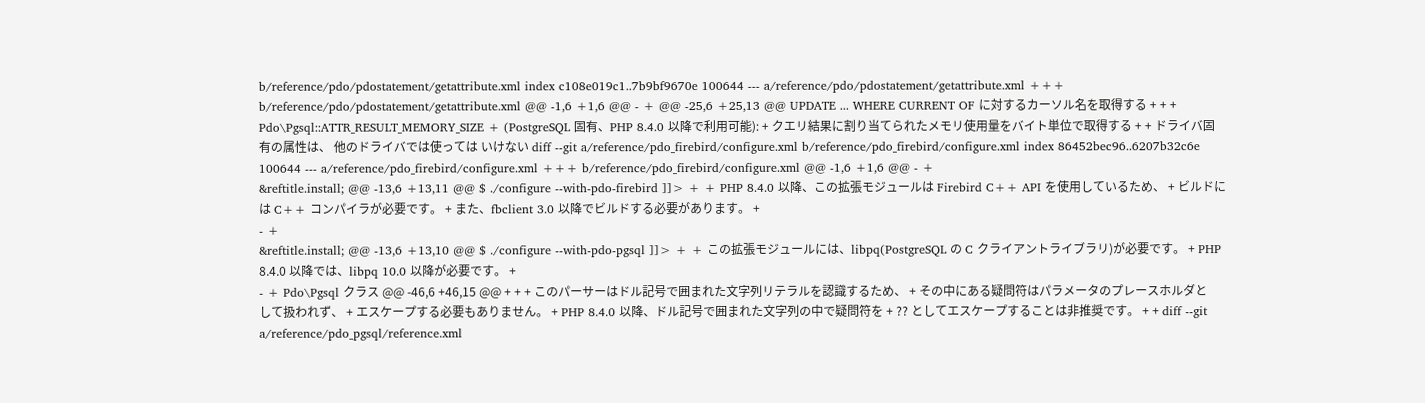b/reference/pdo/pdostatement/getattribute.xml index c108e019c1..7b9bf9670e 100644 --- a/reference/pdo/pdostatement/getattribute.xml +++ b/reference/pdo/pdostatement/getattribute.xml @@ -1,6 +1,6 @@ - + @@ -25,6 +25,13 @@ UPDATE ... WHERE CURRENT OF に対するカーソル名を取得する + + + Pdo\Pgsql::ATTR_RESULT_MEMORY_SIZE + (PostgreSQL 固有、PHP 8.4.0 以降で利用可能): + クエリ結果に割り当てられたメモリ使用量をバイト単位で取得する + + ドライバ固有の属性は、 他のドライバでは使っては いけない diff --git a/reference/pdo_firebird/configure.xml b/reference/pdo_firebird/configure.xml index 86452bec96..6207b32c6e 100644 --- a/reference/pdo_firebird/configure.xml +++ b/reference/pdo_firebird/configure.xml @@ -1,6 +1,6 @@ - +
&reftitle.install; @@ -13,6 +13,11 @@ $ ./configure --with-pdo-firebird ]]> + + PHP 8.4.0 以降、この拡張モジュールは Firebird C++ API を使用しているため、 + ビルドには C++ コンパイラが必要です。 + また、fbclient 3.0 以降でビルドする必要があります。 +
- +
&reftitle.install; @@ -13,6 +13,10 @@ $ ./configure --with-pdo-pgsql ]]> + + この拡張モジュールには、libpq(PostgreSQL の C クライアントライブラリ)が必要です。 + PHP 8.4.0 以降では、libpq 10.0 以降が必要です。 +
- + Pdo\Pgsql クラス @@ -46,6 +46,15 @@ + + + このパーサーはドル記号で囲まれた文字列リテラルを認識するため、 + その中にある疑問符はパラメータのプレースホルダとして扱われず、 + エスケープする必要もありません。 + PHP 8.4.0 以降、ドル記号で囲まれた文字列の中で疑問符を + ?? としてエスケープすることは非推奨です。 + + diff --git a/reference/pdo_pgsql/reference.xml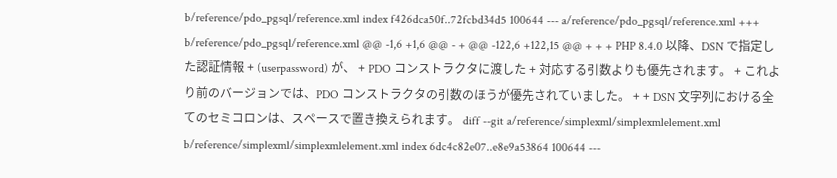b/reference/pdo_pgsql/reference.xml index f426dca50f..72fcbd34d5 100644 --- a/reference/pdo_pgsql/reference.xml +++ b/reference/pdo_pgsql/reference.xml @@ -1,6 +1,6 @@ - + @@ -122,6 +122,15 @@ + + + PHP 8.4.0 以降、DSN で指定した認証情報 + (userpassword) が、 + PDO コンストラクタに渡した + 対応する引数よりも優先されます。 + これより前のバージョンでは、PDO コンストラクタの引数のほうが優先されていました。 + + DSN 文字列における全てのセミコロンは、スペースで置き換えられます。 diff --git a/reference/simplexml/simplexmlelement.xml b/reference/simplexml/simplexmlelement.xml index 6dc4c82e07..e8e9a53864 100644 ---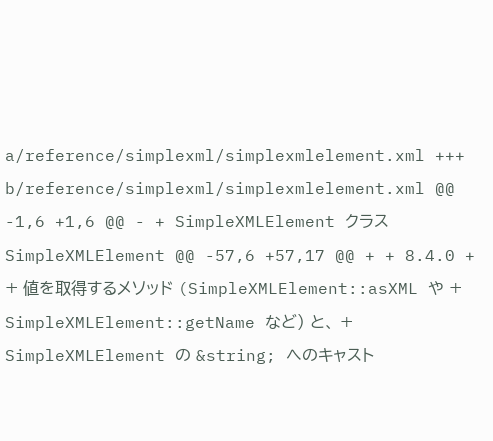a/reference/simplexml/simplexmlelement.xml +++ b/reference/simplexml/simplexmlelement.xml @@ -1,6 +1,6 @@ - + SimpleXMLElement クラス SimpleXMLElement @@ -57,6 +57,17 @@ + + 8.4.0 + + 値を取得するメソッド (SimpleXMLElement::asXML や + SimpleXMLElement::getName など) と、 + SimpleXMLElement の &string; へのキャスト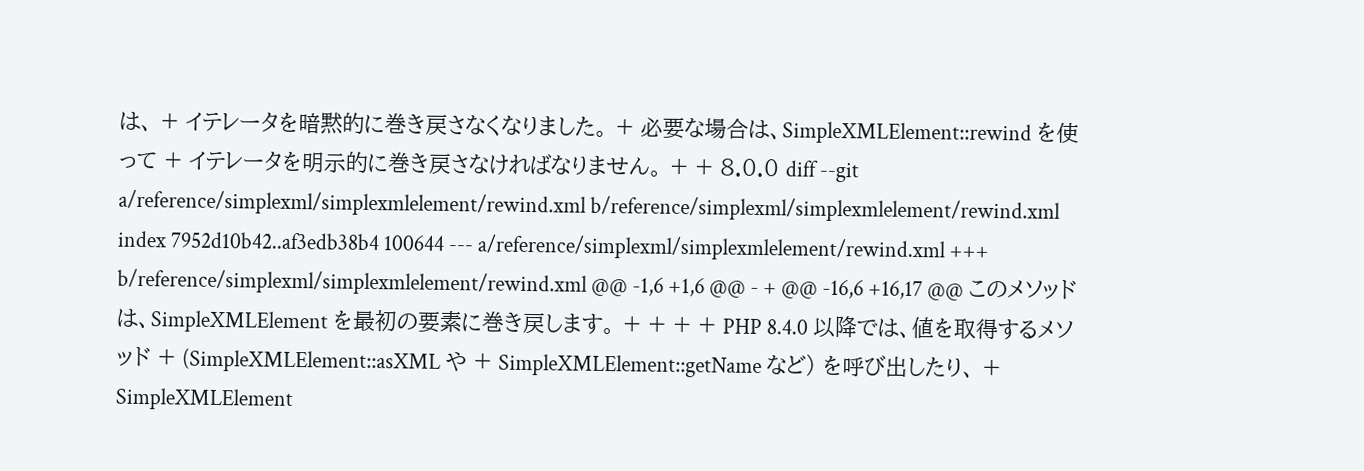は、 + イテレータを暗黙的に巻き戻さなくなりました。 + 必要な場合は、SimpleXMLElement::rewind を使って + イテレータを明示的に巻き戻さなければなりません。 + + 8.0.0 diff --git a/reference/simplexml/simplexmlelement/rewind.xml b/reference/simplexml/simplexmlelement/rewind.xml index 7952d10b42..af3edb38b4 100644 --- a/reference/simplexml/simplexmlelement/rewind.xml +++ b/reference/simplexml/simplexmlelement/rewind.xml @@ -1,6 +1,6 @@ - + @@ -16,6 +16,17 @@ このメソッドは、SimpleXMLElement を最初の要素に巻き戻します。 + + + + PHP 8.4.0 以降では、値を取得するメソッド + (SimpleXMLElement::asXML や + SimpleXMLElement::getName など) を呼び出したり、 + SimpleXMLElement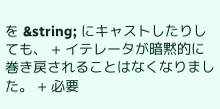を &string; にキャストしたりしても、 + イテレータが暗黙的に巻き戻されることはなくなりました。 + 必要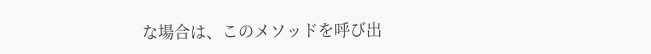な場合は、このメソッドを呼び出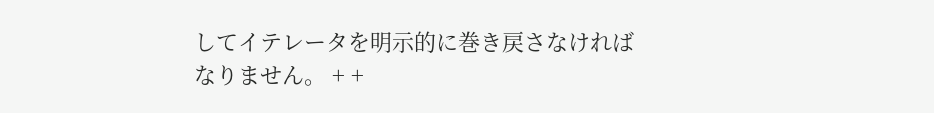してイテレータを明示的に巻き戻さなければなりません。 + +